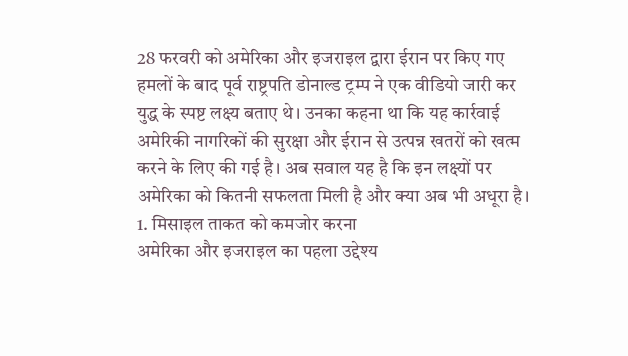28 फरवरी को अमेरिका और इजराइल द्वारा ईरान पर किए गए हमलों के बाद पूर्व राष्ट्रपति डोनाल्ड ट्रम्प ने एक वीडियो जारी कर युद्ध के स्पष्ट लक्ष्य बताए थे। उनका कहना था कि यह कार्रवाई अमेरिकी नागरिकों की सुरक्षा और ईरान से उत्पन्न खतरों को खत्म करने के लिए की गई है। अब सवाल यह है कि इन लक्ष्यों पर अमेरिका को कितनी सफलता मिली है और क्या अब भी अधूरा है।
1. मिसाइल ताकत को कमजोर करना
अमेरिका और इजराइल का पहला उद्देश्य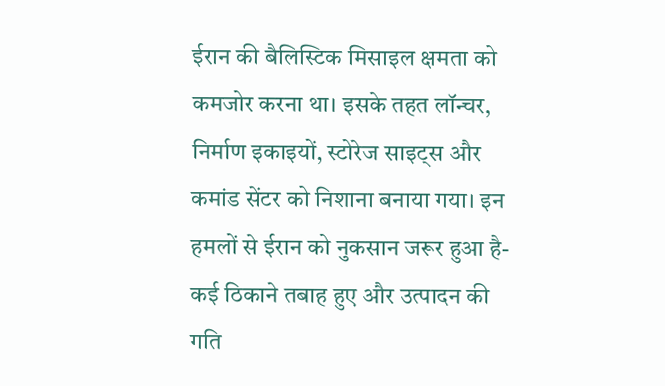ईरान की बैलिस्टिक मिसाइल क्षमता को कमजोर करना था। इसके तहत लॉन्चर, निर्माण इकाइयों, स्टोरेज साइट्स और कमांड सेंटर को निशाना बनाया गया। इन हमलों से ईरान को नुकसान जरूर हुआ है-कई ठिकाने तबाह हुए और उत्पादन की गति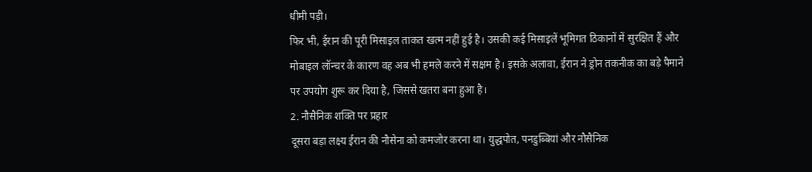धीमी पड़ी।
फिर भी, ईरान की पूरी मिसाइल ताकत खत्म नहीं हुई है। उसकी कई मिसाइलें भूमिगत ठिकानों में सुरक्षित हैं और मोबाइल लॉन्चर के कारण वह अब भी हमले करने में सक्षम है। इसके अलावा, ईरान ने ड्रोन तकनीक का बड़े पैमाने पर उपयोग शुरू कर दिया है, जिससे खतरा बना हुआ है।
2. नौसैनिक शक्ति पर प्रहार
दूसरा बड़ा लक्ष्य ईरान की नौसेना को कमजोर करना था। युद्धपोत, पनडुब्बियां और नौसैनिक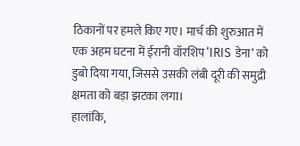ठिकानों पर हमले किए गए। मार्च की शुरुआत में एक अहम घटना में ईरानी वॉरशिप ‘IRIS डेना’ को डुबो दिया गया, जिससे उसकी लंबी दूरी की समुद्री क्षमता को बड़ा झटका लगा।
हालांकि,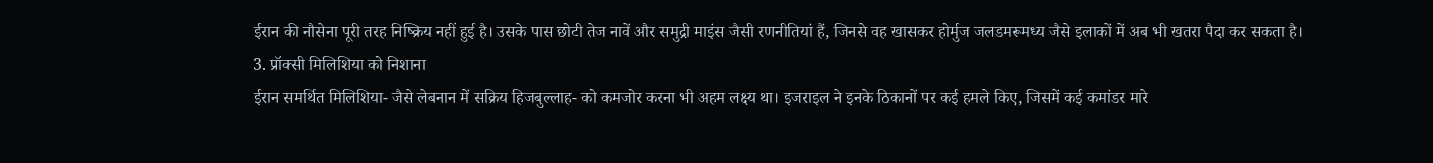ईरान की नौसेना पूरी तरह निष्क्रिय नहीं हुई है। उसके पास छोटी तेज नावें और समुद्री माइंस जैसी रणनीतियां हैं, जिनसे वह खासकर होर्मुज जलडमरूमध्य जैसे इलाकों में अब भी खतरा पैदा कर सकता है।
3. प्रॉक्सी मिलिशिया को निशाना
ईरान समर्थित मिलिशिया- जैसे लेबनान में सक्रिय हिजबुल्लाह- को कमजोर करना भी अहम लक्ष्य था। इजराइल ने इनके ठिकानों पर कई हमले किए, जिसमें कई कमांडर मारे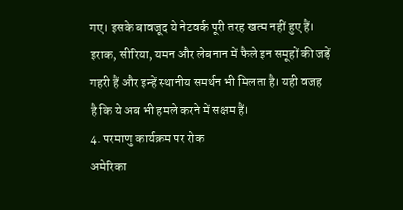गए। इसके बावजूद ये नेटवर्क पूरी तरह खत्म नहीं हुए हैं। इराक, सीरिया, यमन और लेबनान में फैले इन समूहों की जड़ें गहरी हैं और इन्हें स्थानीय समर्थन भी मिलता है। यही वजह है कि ये अब भी हमले करने में सक्षम हैं।
4. परमाणु कार्यक्रम पर रोक
अमेरिका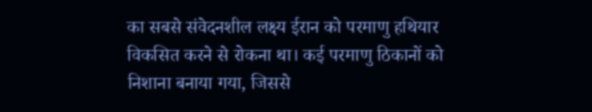का सबसे संवेदनशील लक्ष्य ईरान को परमाणु हथियार विकसित करने से रोकना था। कई परमाणु ठिकानों को निशाना बनाया गया, जिससे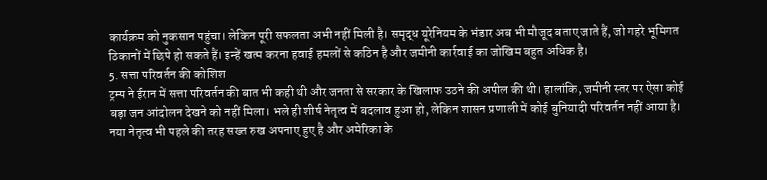कार्यक्रम को नुकसान पहुंचा। लेकिन पूरी सफलता अभी नहीं मिली है। समृद्ध यूरेनियम के भंडार अब भी मौजूद बताए जाते हैं, जो गहरे भूमिगत ठिकानों में छिपे हो सकते हैं। इन्हें खत्म करना हवाई हमलों से कठिन है और जमीनी कार्रवाई का जोखिम बहुत अधिक है।
5. सत्ता परिवर्तन की कोशिश
ट्रम्प ने ईरान में सत्ता परिवर्तन की बात भी कही थी और जनता से सरकार के खिलाफ उठने की अपील की थी। हालांकि, जमीनी स्तर पर ऐसा कोई बड़ा जन आंदोलन देखने को नहीं मिला। भले ही शीर्ष नेतृत्व में बदलाव हुआ हो, लेकिन शासन प्रणाली में कोई बुनियादी परिवर्तन नहीं आया है। नया नेतृत्व भी पहले की तरह सख्त रुख अपनाए हुए है और अमेरिका के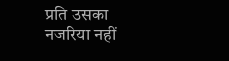प्रति उसका नजरिया नहीं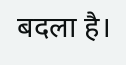बदला है।